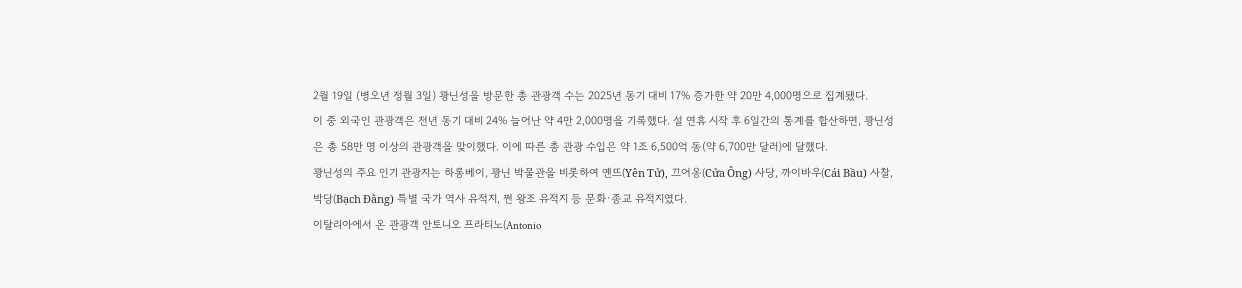2월 19일 (병오년 정월 3일) 꽝닌성을 방문한 총 관광객 수는 2025년 동기 대비 17% 증가한 약 20만 4,000명으로 집계됐다.
이 중 외국인 관광객은 전년 동기 대비 24% 늘어난 약 4만 2,000명을 기록했다. 설 연휴 시작 후 6일간의 통계를 합산하면, 꽝닌성은 총 58만 명 이상의 관광객을 맞이했다. 이에 따른 총 관광 수입은 약 1조 6,500억 동(약 6,700만 달러)에 달했다.
꽝닌성의 주요 인기 관광지는 하롱베이, 꽝닌 박물관을 비롯하여 옌뜨(Yên Tử), 끄어옹(Cửa Ông) 사당, 까이바우(Cái Bầu) 사찰, 박당(Bạch Đằng) 특별 국가 역사 유적지, 쩐 왕조 유적지 등 문화·종교 유적지였다.
이탈리아에서 온 관광객 안토니오 프라티노(Antonio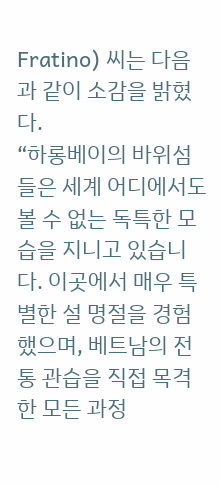Fratino) 씨는 다음과 같이 소감을 밝혔다.
“하롱베이의 바위섬들은 세계 어디에서도 볼 수 없는 독특한 모습을 지니고 있습니다. 이곳에서 매우 특별한 설 명절을 경험했으며, 베트남의 전통 관습을 직접 목격한 모든 과정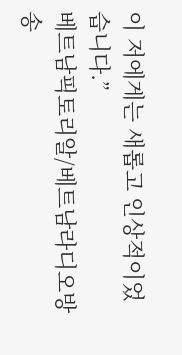이 저에게는 새롭고 인상적이었습니다.”
베트남픽토리알/베트남라디오방송